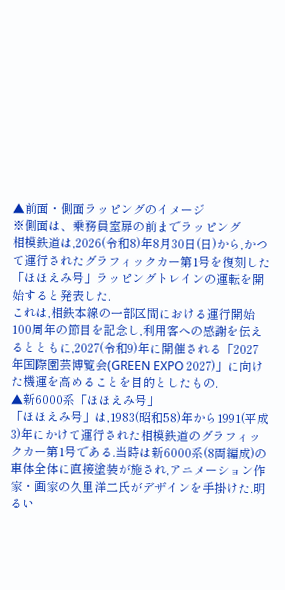▲前面・側面ラッピングのイメージ
※側面は、乗務員室扉の前までラッピング
相模鉄道は,2026(令和8)年8月30日(日)から,かつて運行されたグラフィックカー第1号を復刻した「ほほえみ号」ラッピングトレインの運転を開始すると発表した.
これは,相鉄本線の一部区間における運行開始100周年の節目を記念し,利用客への感謝を伝えるとともに,2027(令和9)年に開催される「2027年国際園芸博覧会(GREEN EXPO 2027)」に向けた機運を高めることを目的としたもの.
▲新6000系「ほほえみ号」
「ほほえみ号」は,1983(昭和58)年から1991(平成3)年にかけて運行された相模鉄道のグラフィックカー第1号である.当時は新6000系(8両編成)の車体全体に直接塗装が施され,アニメーション作家・画家の久里洋二氏がデザインを手掛けた.明るい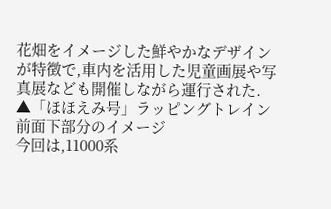花畑をイメージした鮮やかなデザインが特徴で,車内を活用した児童画展や写真展なども開催しながら運行された.
▲「ほほえみ号」ラッピングトレイン前面下部分のイメージ
今回は,11000系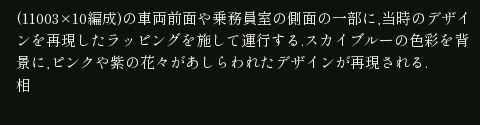(11003×10編成)の車両前面や乗務員室の側面の一部に,当時のデザインを再現したラッピングを施して運行する.スカイブルーの色彩を背景に,ピンクや紫の花々があしらわれたデザインが再現される.
相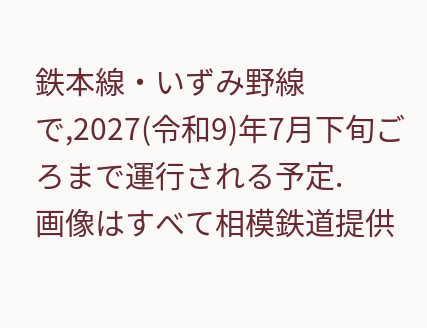鉄本線・いずみ野線で,2027(令和9)年7月下旬ごろまで運行される予定.
画像はすべて相模鉄道提供